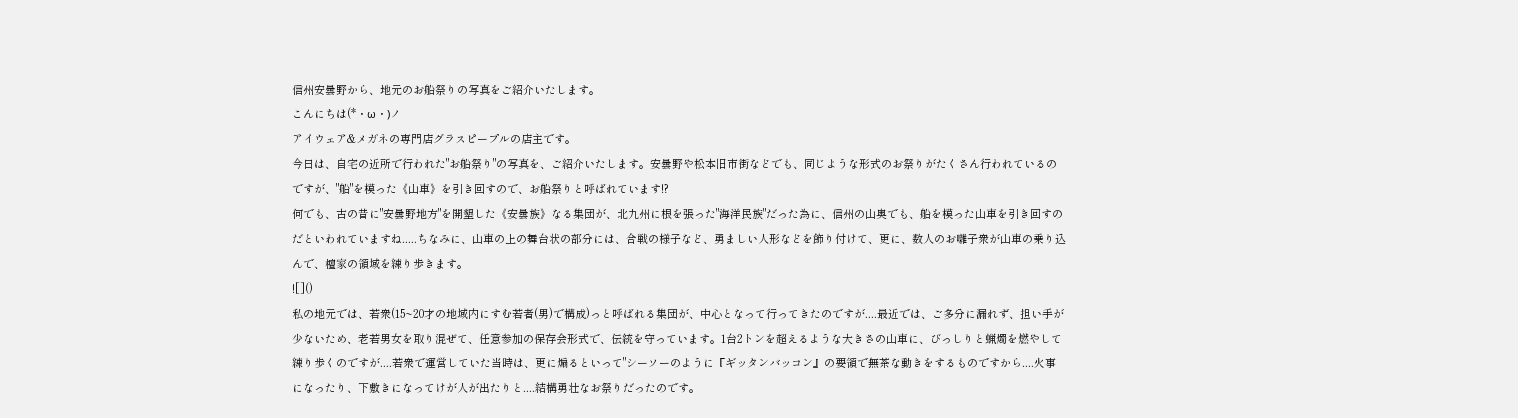信州安曇野から、地元のお船祭りの写真をご紹介いたします。
こんにちは(*・ω・)ノ
アイウェア&メガネの専門店グラスピープルの店主です。
今日は、自宅の近所で行われた"お船祭り"の写真を、ご紹介いたします。安曇野や松本旧市街などでも、同じような形式のお祭りがたくさん行われているのですが、"船"を模った《山車》を引き回すので、お船祭りと呼ばれています!?
何でも、古の昔に"安曇野地方"を開墾した《安曇族》なる集団が、北九州に根を張った"海洋民族"だった為に、信州の山奥でも、船を模った山車を引き回すのだといわれていますね.....ちなみに、山車の上の舞台状の部分には、合戦の様子など、勇ましい人形などを飾り付けて、更に、数人のお囃子衆が山車の乗り込んで、檀家の領域を練り歩きます。
![]()
私の地元では、若衆(15~20才の地域内にすむ若者(男)で構成)っと呼ばれる集団が、中心となって行ってきたのですが....最近では、ご多分に漏れず、担い手が少ないため、老若男女を取り混ぜて、任意参加の保存会形式で、伝統を守っています。1台2トンを超えるような大きさの山車に、びっしりと蝋燭を燃やして練り歩くのですが....若衆で運営していた当時は、更に煽るといって"シーソーのように『ギッタンバッコン』の要領で無茶な動きをするものですから....火事になったり、下敷きになってけが人が出たりと....結構勇壮なお祭りだったのです。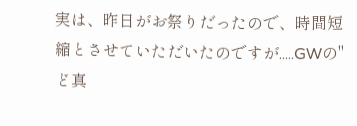実は、昨日がお祭りだったので、時間短縮とさせていただいたのですが.....GWの"ど真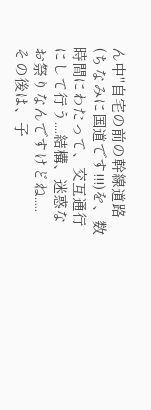ん中"自宅の前の幹線道路(ちなみに国道です!!!)を、数時間にわたって、交互通行にして行う....結構、迷惑なお祭りなんですけどね.....
その後は、子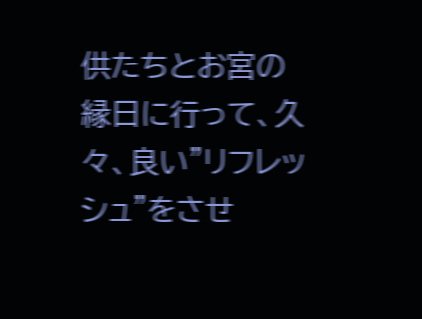供たちとお宮の縁日に行って、久々、良い"リフレッシュ"をさせ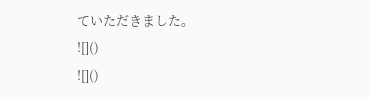ていただきました。
![]()
![]()